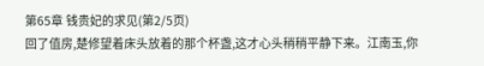第65章 钱贵妃的求见(第2/5页)
回了值房,楚修望着床头放着的那个杯盏,这才心头稍稍平静下来。江南玉,你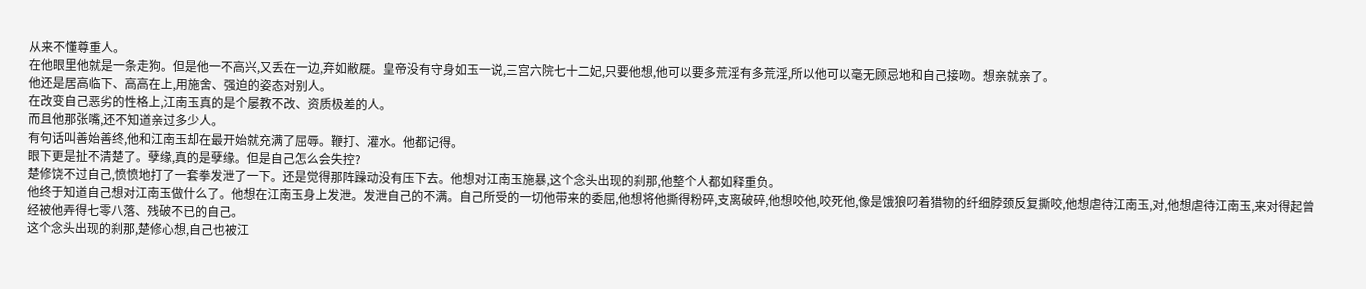从来不懂尊重人。
在他眼里他就是一条走狗。但是他一不高兴,又丢在一边,弃如敝屣。皇帝没有守身如玉一说,三宫六院七十二妃,只要他想,他可以要多荒淫有多荒淫,所以他可以毫无顾忌地和自己接吻。想亲就亲了。
他还是居高临下、高高在上,用施舍、强迫的姿态对别人。
在改变自己恶劣的性格上,江南玉真的是个屡教不改、资质极差的人。
而且他那张嘴,还不知道亲过多少人。
有句话叫善始善终,他和江南玉却在最开始就充满了屈辱。鞭打、灌水。他都记得。
眼下更是扯不清楚了。孽缘,真的是孽缘。但是自己怎么会失控?
楚修饶不过自己,愤愤地打了一套拳发泄了一下。还是觉得那阵躁动没有压下去。他想对江南玉施暴,这个念头出现的刹那,他整个人都如释重负。
他终于知道自己想对江南玉做什么了。他想在江南玉身上发泄。发泄自己的不满。自己所受的一切他带来的委屈,他想将他撕得粉碎,支离破碎,他想咬他,咬死他,像是饿狼叼着猎物的纤细脖颈反复撕咬,他想虐待江南玉,对,他想虐待江南玉,来对得起曾经被他弄得七零八落、残破不已的自己。
这个念头出现的刹那,楚修心想,自己也被江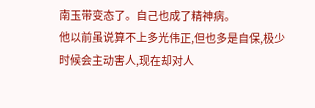南玉带变态了。自己也成了精神病。
他以前虽说算不上多光伟正,但也多是自保,极少时候会主动害人,现在却对人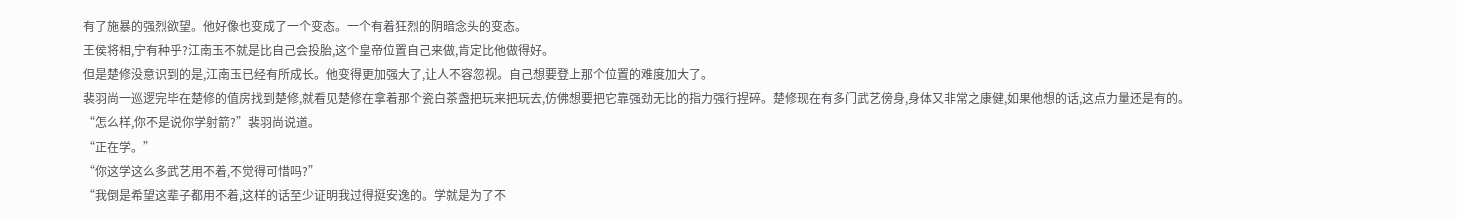有了施暴的强烈欲望。他好像也变成了一个变态。一个有着狂烈的阴暗念头的变态。
王侯将相,宁有种乎?江南玉不就是比自己会投胎,这个皇帝位置自己来做,肯定比他做得好。
但是楚修没意识到的是,江南玉已经有所成长。他变得更加强大了,让人不容忽视。自己想要登上那个位置的难度加大了。
裴羽尚一巡逻完毕在楚修的值房找到楚修,就看见楚修在拿着那个瓷白茶盏把玩来把玩去,仿佛想要把它靠强劲无比的指力强行捏碎。楚修现在有多门武艺傍身,身体又非常之康健,如果他想的话,这点力量还是有的。
“怎么样,你不是说你学射箭?”裴羽尚说道。
“正在学。”
“你这学这么多武艺用不着,不觉得可惜吗?”
“我倒是希望这辈子都用不着,这样的话至少证明我过得挺安逸的。学就是为了不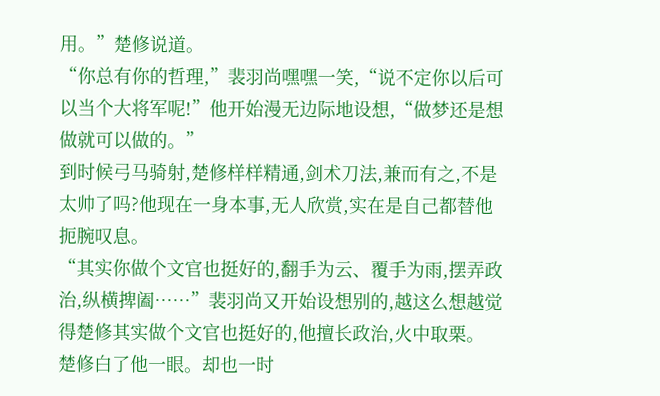用。”楚修说道。
“你总有你的哲理,”裴羽尚嘿嘿一笑,“说不定你以后可以当个大将军呢!”他开始漫无边际地设想,“做梦还是想做就可以做的。”
到时候弓马骑射,楚修样样精通,剑术刀法,兼而有之,不是太帅了吗?他现在一身本事,无人欣赏,实在是自己都替他扼腕叹息。
“其实你做个文官也挺好的,翻手为云、覆手为雨,摆弄政治,纵横捭阖……”裴羽尚又开始设想别的,越这么想越觉得楚修其实做个文官也挺好的,他擅长政治,火中取栗。
楚修白了他一眼。却也一时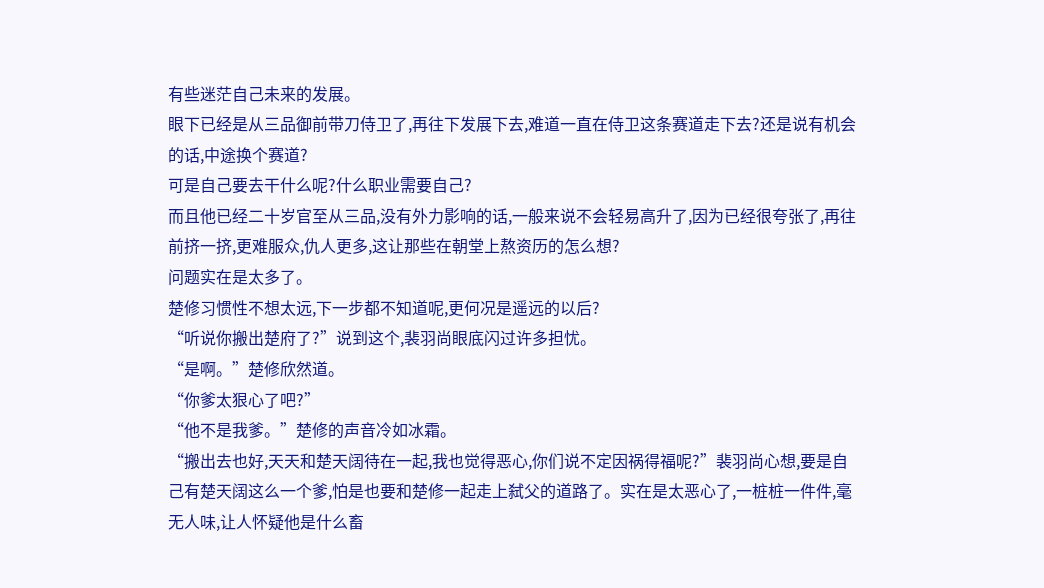有些迷茫自己未来的发展。
眼下已经是从三品御前带刀侍卫了,再往下发展下去,难道一直在侍卫这条赛道走下去?还是说有机会的话,中途换个赛道?
可是自己要去干什么呢?什么职业需要自己?
而且他已经二十岁官至从三品,没有外力影响的话,一般来说不会轻易高升了,因为已经很夸张了,再往前挤一挤,更难服众,仇人更多,这让那些在朝堂上熬资历的怎么想?
问题实在是太多了。
楚修习惯性不想太远,下一步都不知道呢,更何况是遥远的以后?
“听说你搬出楚府了?”说到这个,裴羽尚眼底闪过许多担忧。
“是啊。”楚修欣然道。
“你爹太狠心了吧?”
“他不是我爹。”楚修的声音冷如冰霜。
“搬出去也好,天天和楚天阔待在一起,我也觉得恶心,你们说不定因祸得福呢?”裴羽尚心想,要是自己有楚天阔这么一个爹,怕是也要和楚修一起走上弑父的道路了。实在是太恶心了,一桩桩一件件,毫无人味,让人怀疑他是什么畜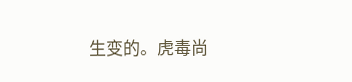生变的。虎毒尚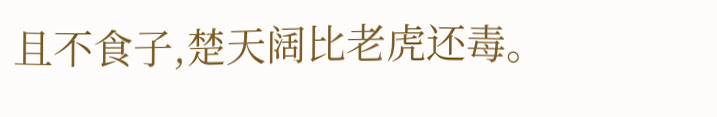且不食子,楚天阔比老虎还毒。